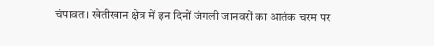चंपावत। खेतीखान क्षेत्र में इन दिनों जंगली जानवरों का आतंक चरम पर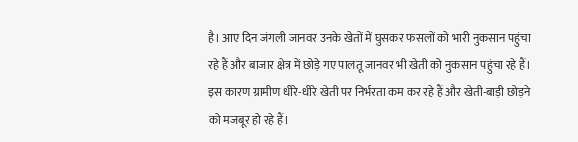है। आए दिन जंगली जानवर उनके खेतों में घुसकर फसलों को भारी नुकसान पहुंचा रहे हैं और बाजार क्षेत्र में छोड़े गए पालतू जानवर भी खेती को नुकसान पहुंचा रहे हैं। इस कारण ग्रामीण धीरे-धीरे खेती पर निर्भरता कम कर रहे हैं और खेती-बाड़ी छोड़ने को मजबूर हो रहे हैं।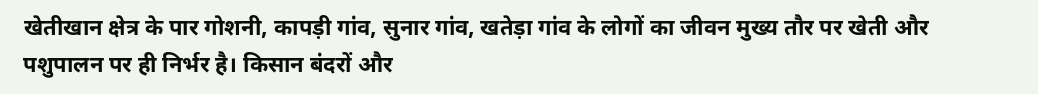खेतीखान क्षेत्र के पार गोशनी, कापड़ी गांव, सुनार गांव, खतेड़ा गांव के लोगों का जीवन मुख्य तौर पर खेती और पशुपालन पर ही निर्भर है। किसान बंदरों और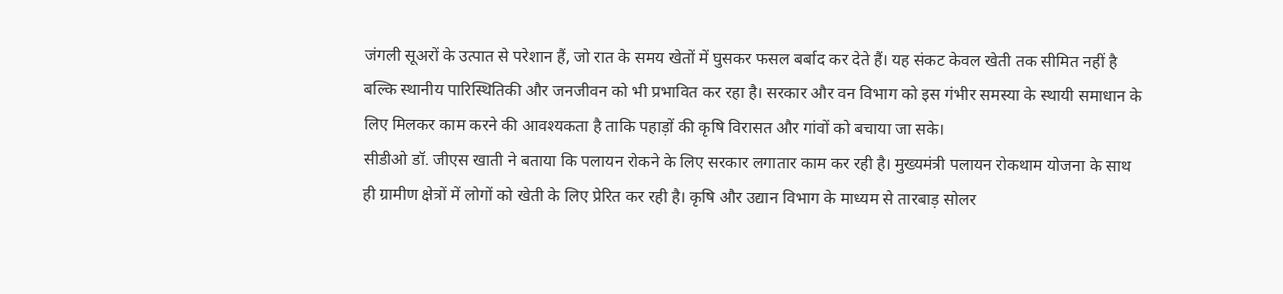जंगली सूअरों के उत्पात से परेशान हैं, जो रात के समय खेतों में घुसकर फसल बर्बाद कर देते हैं। यह संकट केवल खेती तक सीमित नहीं है बल्कि स्थानीय पारिस्थितिकी और जनजीवन को भी प्रभावित कर रहा है। सरकार और वन विभाग को इस गंभीर समस्या के स्थायी समाधान के लिए मिलकर काम करने की आवश्यकता है ताकि पहाड़ों की कृषि विरासत और गांवों को बचाया जा सके।
सीडीओ डॉ. जीएस खाती ने बताया कि पलायन रोकने के लिए सरकार लगातार काम कर रही है। मुख्यमंत्री पलायन रोकथाम योजना के साथ ही ग्रामीण क्षेत्रों में लोगों को खेती के लिए प्रेरित कर रही है। कृषि और उद्यान विभाग के माध्यम से तारबाड़ सोलर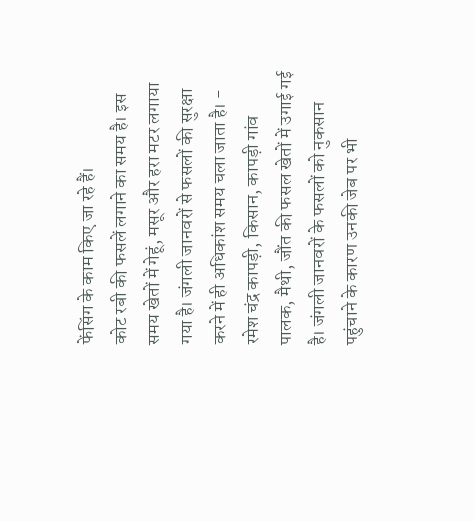फेंसिंग के काम किए जा रहे हैं।
कोट रबी की फसलें लगाने का समय है। इस समय खेतों में गेहूं, मसूर और हरा मटर लगाया गया है। जंगली जानवरों से फसलों की सुरक्षा करने में ही अधिकांश समय चला जाता है। - रमेश चंद्र कापड़ी, किसान, कापड़ी गांव
पालक, मैथी, जौंत की फसल खेतों में उगाई गई है। जंगली जानवरों के फसलों को नुकसान पहुंचाने के कारण उनकी जेब पर भी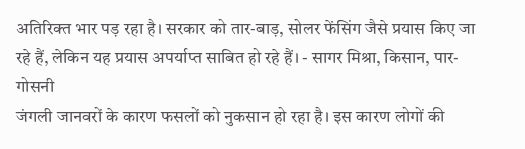अतिरिक्त भार पड़ रहा है। सरकार को तार-बाड़, सोलर फेंसिंग जैसे प्रयास किए जा रहे हैं, लेकिन यह प्रयास अपर्याप्त साबित हो रहे हैं। - सागर मिश्रा, किसान, पार-गोसनी
जंगली जानवरों के कारण फसलों को नुकसान हो रहा है। इस कारण लोगों की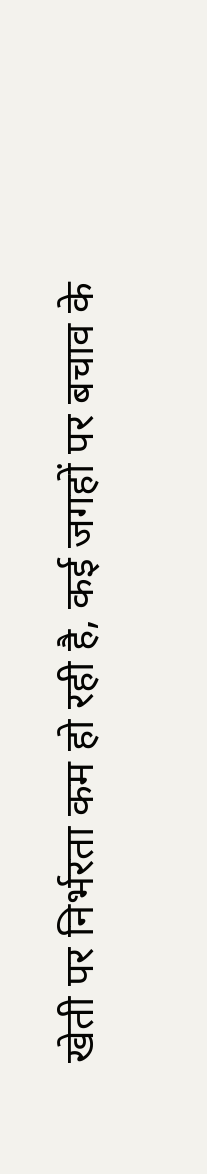खेती पर निर्भरता कम हो रही है, कई जगहों पर बचाव के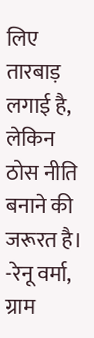लिए तारबाड़ लगाई है, लेकिन ठोस नीति बनाने की जरूरत है। -रेनू वर्मा, ग्राम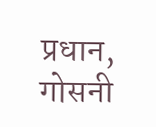प्रधान, गोसनी